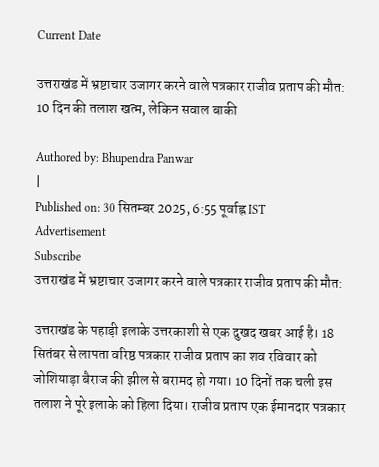Current Date

उत्तराखंड में भ्रष्टाचार उजागर करने वाले पत्रकार राजीव प्रताप की मौत: 10 दिन की तलाश खत्म, लेकिन सवाल बाकी

Authored by: Bhupendra Panwar
|
Published on: 30 सितम्बर 2025, 6:55 पूर्वाह्न IST
Advertisement
Subscribe
उत्तराखंड में भ्रष्टाचार उजागर करने वाले पत्रकार राजीव प्रताप की मौत:

उत्तराखंड के पहाड़ी इलाके उत्तरकाशी से एक दुखद खबर आई है। 18 सितंबर से लापता वरिष्ठ पत्रकार राजीव प्रताप का शव रविवार को जोशियाड़ा बैराज की झील से बरामद हो गया। 10 दिनों तक चली इस तलाश ने पूरे इलाके को हिला दिया। राजीव प्रताप एक ईमानदार पत्रकार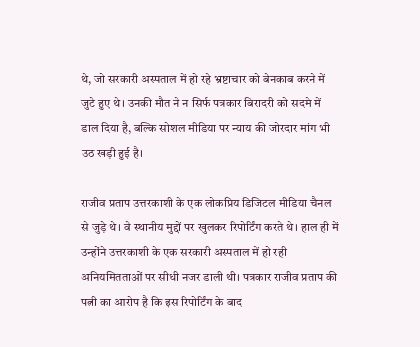थे, जो सरकारी अस्पताल में हो रहे भ्रष्टाचार को बेनकाब करने में जुटे हुए थे। उनकी मौत ने न सिर्फ पत्रकार बिरादरी को सदमे में डाल दिया है, बल्कि सोशल मीडिया पर न्याय की जोरदार मांग भी उठ खड़ी हुई है।

राजीव प्रताप उत्तरकाशी के एक लोकप्रिय डिजिटल मीडिया चैनल से जुड़े थे। वे स्थानीय मुद्दों पर खुलकर रिपोर्टिंग करते थे। हाल ही में उन्होंने उत्तरकाशी के एक सरकारी अस्पताल में हो रही अनियमितताओं पर सीधी नजर डाली थी। पत्रकार राजीव प्रताप की पत्नी का आरोप है कि इस रिपोर्टिंग के बाद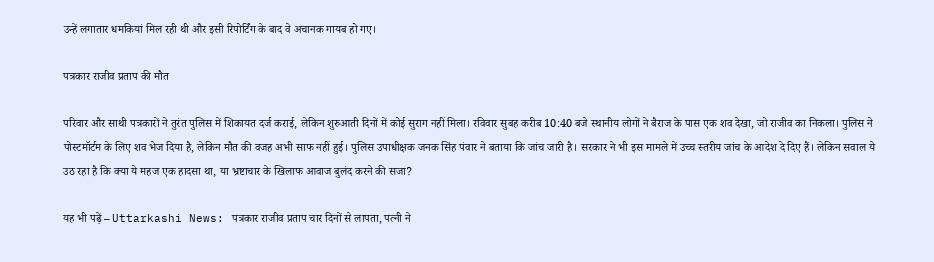उन्हें लगातार धमकियां मिल रही थी और इसी रिपोर्टिंग के बाद वे अचानक गायब हो गए।

पत्रकार राजीव प्रताप की मौत

परिवार और साथी पत्रकारों ने तुरंत पुलिस में शिकायत दर्ज कराई, लेकिन शुरुआती दिनों में कोई सुराग नहीं मिला। रविवार सुबह करीब 10:40 बजे स्थानीय लोगों ने बैराज के पास एक शव देखा, जो राजीव का निकला। पुलिस ने पोस्टमॉर्टम के लिए शव भेज दिया है, लेकिन मौत की वजह अभी साफ नहीं हुई। पुलिस उपाधीक्षक जनक सिंह पंवार ने बताया कि जांच जारी है। सरकार ने भी इस मामले में उच्च स्तरीय जांच के आदेश दे दिए हैं। लेकिन सवाल ये उठ रहा है कि क्या ये महज एक हादसा था, या भ्रष्टाचार के खिलाफ आवाज बुलंद करने की सजा?

यह भी पढ़ें – Uttarkashi News: पत्रकार राजीव प्रताप चार दिनों से लापता, पत्नी ने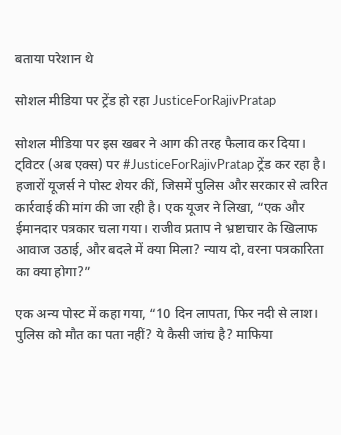बताया परेशान थे

सोशल मीडिया पर ट्रेंड हो रहा JusticeForRajivPratap

सोशल मीडिया पर इस खबर ने आग की तरह फैलाव कर दिया। ट्विटर (अब एक्स) पर #JusticeForRajivPratap ट्रेंड कर रहा है। हजारों यूजर्स ने पोस्ट शेयर कीं, जिसमें पुलिस और सरकार से त्वरित कार्रवाई की मांग की जा रही है। एक यूजर ने लिखा, “एक और ईमानदार पत्रकार चला गया। राजीव प्रताप ने भ्रष्टाचार के खिलाफ आवाज उठाई, और बदले में क्या मिला? न्याय दो, वरना पत्रकारिता का क्या होगा?”

एक अन्य पोस्ट में कहा गया, “10 दिन लापता, फिर नदी से लाश। पुलिस को मौत का पता नहीं? ये कैसी जांच है? माफिया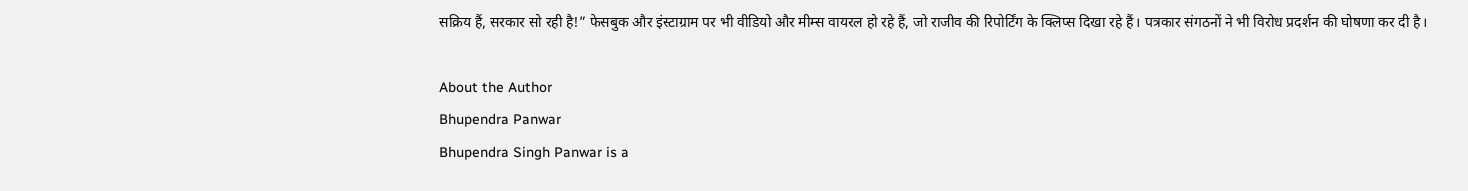सक्रिय हैं, सरकार सो रही है!” फेसबुक और इंस्टाग्राम पर भी वीडियो और मीम्स वायरल हो रहे हैं, जो राजीव की रिपोर्टिंग के क्लिप्स दिखा रहे हैं। पत्रकार संगठनों ने भी विरोध प्रदर्शन की घोषणा कर दी है।

About the Author
Bhupendra Panwar
Bhupendra Singh Panwar is a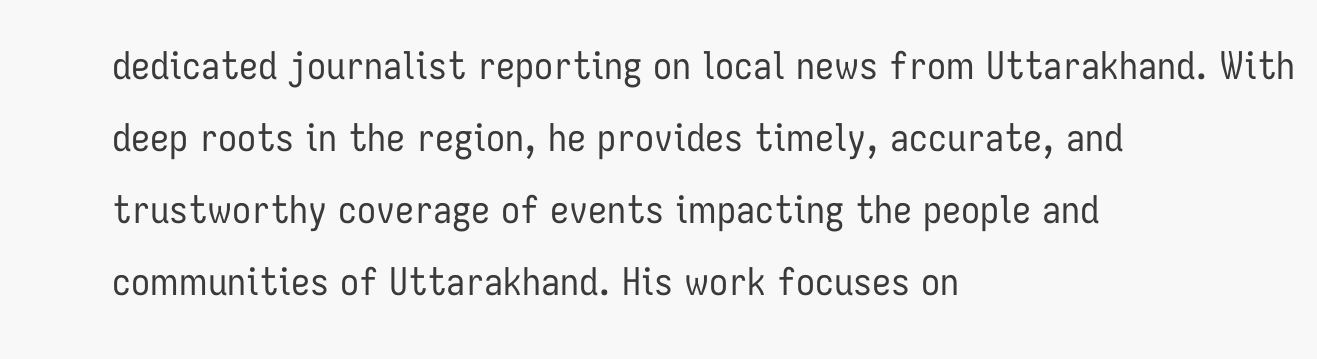dedicated journalist reporting on local news from Uttarakhand. With deep roots in the region, he provides timely, accurate, and trustworthy coverage of events impacting the people and communities of Uttarakhand. His work focuses on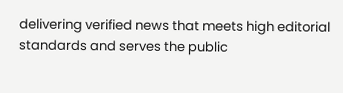delivering verified news that meets high editorial standards and serves the public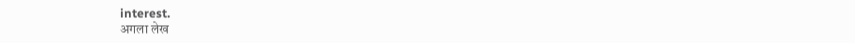interest.
अगला लेख